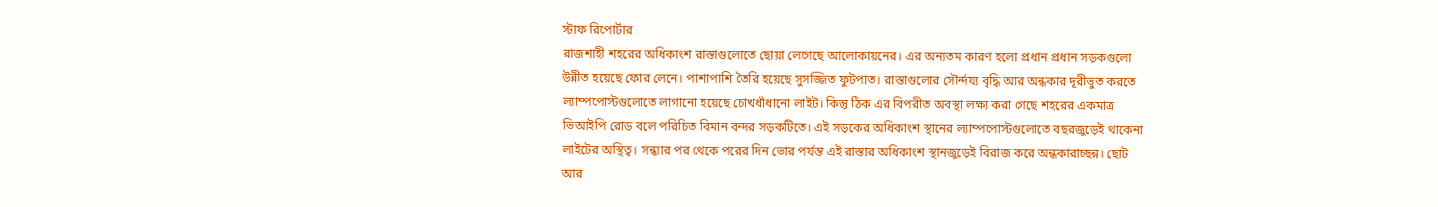স্টাফ রিপোর্টার
রাজশাহী শহরের অধিকাংশ রাস্তাগুলোতে ছোয়া লেগেছে আলোকায়নের। এর অন্যতম কারণ হলো প্রধান প্রধান সড়কগুলো উন্নীত হয়েছে ফোর লেনে। পাশাপাশি তৈরি হয়েছে সুসজ্জিত ফুটপাত। রাস্তাগুলোর সৌর্ন্দয্য বৃদ্ধি আর অন্ধকার দূরীভুত করতে ল্যাম্পপোস্টগুলোতে লাগানো হয়েছে চোখধাঁধানো লাইট। কিন্তু ঠিক এর বিপরীত অবস্থা লক্ষ্য করা গেছে শহরের একমাত্র ভিআইপি রোড বলে পরিচিত বিমান বন্দর সড়কটিতে। এই সড়কের অধিকাংশ স্থানের ল্যাম্পপোস্টগুলোতে বছরজুড়েই থাকেনা লাইটের অস্থিত্ব। সন্ধ্যার পর থেকে পরের দিন ভোর পর্যন্ত এই রাস্তার অধিকাংশ স্থানজুড়েই বিরাজ করে অন্ধকারাচ্ছন্ন। ছোট আর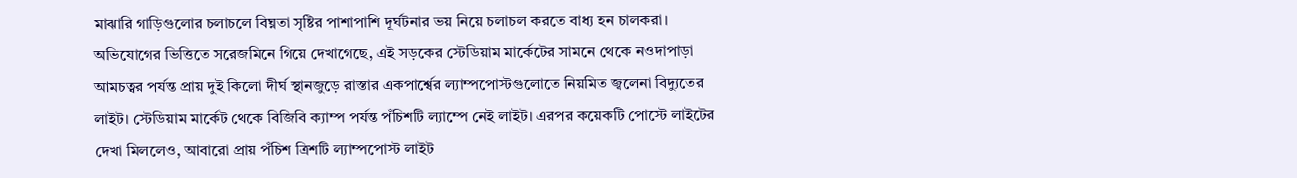মাঝারি গাড়িগুলোর চলাচলে বিঘ্নতা সৃষ্টির পাশাপাশি দূর্ঘটনার ভয় নিয়ে চলাচল করতে বাধ্য হন চালকরা।
অভিযোগের ভিত্তিতে সরেজমিনে গিয়ে দেখাগেছে, এই সড়কের স্টেডিয়াম মার্কেটের সামনে থেকে নওদাপাড়া আমচত্বর পর্যন্ত প্রায় দুই কিলো দীর্ঘ স্থানজুড়ে রাস্তার একপার্শ্বের ল্যাম্পপোস্টগুলোতে নিয়মিত জ্বলেনা বিদ্যুতের লাইট। স্টেডিয়াম মার্কেট থেকে বিজিবি ক্যাম্প পর্যন্ত পঁচিশটি ল্যাম্পে নেই লাইট। এরপর কয়েকটি পোস্টে লাইটের দেখা মিললেও, আবারো প্রায় পঁচিশ ত্রিশটি ল্যাম্পপোস্ট লাইট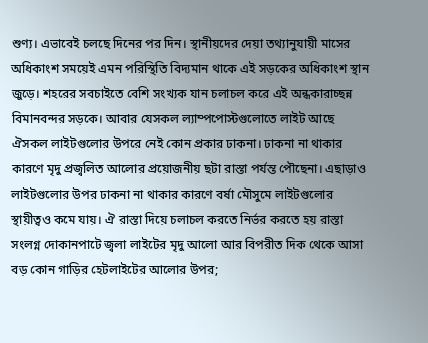শুণ্য। এভাবেই চলছে দিনের পর দিন। স্থানীয়দের দেয়া তথ্যানুযায়ী মাসের অধিকাংশ সময়েই এমন পরিস্থিতি বিদ্যমান থাকে এই সড়কের অধিকাংশ স্থান জুড়ে। শহরের সবচাইতে বেশি সংখ্যক যান চলাচল করে এই অন্ধকারাচ্ছন্ন বিমানবন্দর সড়কে। আবার যেসকল ল্যাম্পপোস্টগুলোতে লাইট আছে ঐসকল লাইটগুলোর উপরে নেই কোন প্রকার ঢাকনা। ঢাকনা না থাকার কারণে মৃদু প্রজ্বলিত আলোর প্রয়োজনীয় ছটা রাস্তা পর্যন্ত পৌছেনা। এছাড়াও লাইটগুলোর উপর ঢাকনা না থাকার কারণে বর্ষা মৌসুমে লাইটগুলোর স্থায়ীত্বও কমে যায়। ঐ রাস্তা দিয়ে চলাচল করতে নির্ভর করতে হয় রাস্তা সংলগ্ন দোকানপাটে জ্বলা লাইটের মৃদু আলো আর বিপরীত দিক থেকে আসা বড় কোন গাড়ির হেটলাইটের আলোর উপর;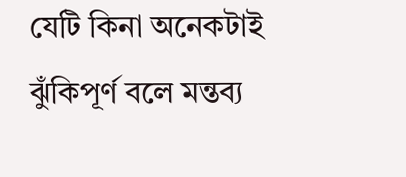যেটি কিনা অনেকটাই ঝুঁকিপূর্ণ বলে মন্তব্য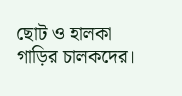ছোট ও হালকা গাড়ির চালকদের।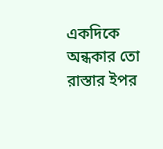একদিকে অন্ধকার তো রাস্তার ইপর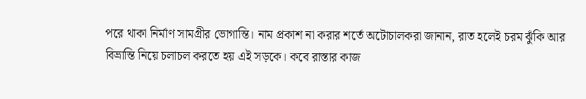পরে থাকা নির্মাণ সামগ্রীর ভোগান্তি। নাম প্রকাশ না করার শর্তে অটোচালকরা জানান, রাত হলেই চরম ঝুঁকি আর বিভ্রান্তি নিয়ে চলাচল করতে হয় এই সড়কে। কবে রাস্তার কাজ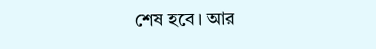শেষ হবে। আর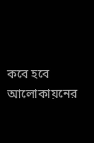কবে হবে আলোকায়নের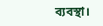ব্যবস্থা।